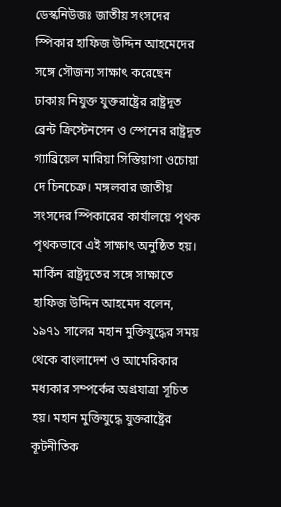ডেস্কনিউজঃ জাতীয় সংসদের স্পিকার হাফিজ উদ্দিন আহমেদের সঙ্গে সৌজন্য সাক্ষাৎ করেছেন ঢাকায় নিযুক্ত যুক্তরাষ্ট্রের রাষ্ট্রদূত ব্রেন্ট ক্রিস্টেনসেন ও স্পেনের রাষ্ট্রদূত গ্যাব্রিয়েল মারিয়া সিস্তিয়াগা ওচোয়া দে চিনচেত্রু। মঙ্গলবার জাতীয় সংসদের স্পিকারের কার্যালয়ে পৃথক পৃথকভাবে এই সাক্ষাৎ অনুষ্ঠিত হয়।
মার্কিন রাষ্ট্রদূতের সঙ্গে সাক্ষাতে হাফিজ উদ্দিন আহমেদ বলেন, ১৯৭১ সালের মহান মুক্তিযুদ্ধের সময় থেকে বাংলাদেশ ও আমেরিকার মধ্যকার সম্পর্কের অগ্রযাত্রা সূচিত হয়। মহান মুক্তিযুদ্ধে যুক্তরাষ্ট্রের কূটনীতিক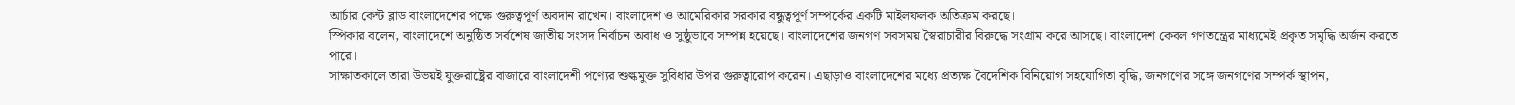আর্চার কেন্ট ব্লাড বাংলাদেশের পক্ষে গুরুত্বপূর্ণ অবদান রাখেন। বাংলাদেশ ও আমেরিকার সরকার বন্ধুত্বপূর্ণ সম্পর্কের একটি মাইলফলক অতিক্রম করছে।
স্পিকার বলেন, বাংলাদেশে অনুষ্ঠিত সর্বশেষ জাতীয় সংসদ নির্বাচন অবাধ ও সুষ্ঠুভাবে সম্পন্ন হয়েছে। বাংলাদেশের জনগণ সবসময় স্বৈরাচারীর বিরুদ্ধে সংগ্রাম করে আসছে। বাংলাদেশ কেবল গণতন্ত্রের মাধ্যমেই প্রকৃত সমৃদ্ধি অর্জন করতে পারে।
সাক্ষাতকালে তারা উভয়ই যুক্তরাষ্ট্রের বাজারে বাংলাদেশী পণ্যের শুল্কমুক্ত সুবিধার উপর গুরুত্বারোপ করেন। এছাড়াও বাংলাদেশের মধ্যে প্রত্যক্ষ বৈদেশিক বিনিয়োগ সহযোগিতা বৃদ্ধি, জনগণের সঙ্গে জনগণের সম্পর্ক স্থাপন,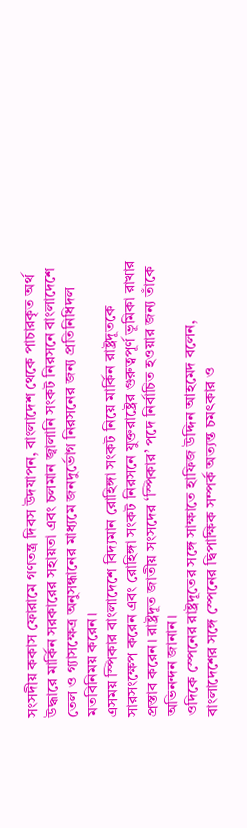সংসদীয় ককাস ফোরামে গণতন্ত্র দিবস উদযাপন, বাংলাদেশ থেকে পাচারকৃত অর্থ উদ্ধারে মার্কিন সরকারের সহায়তা এবং চলমান জ্বালানি সংকট নিরসনে বাংলাদেশে তেল ও গ্যাসক্ষেত্র অনুসন্ধানের মাধ্যমে জনদুর্ভোগ নিরসনের জন্য প্রতিনিধিদল মতবিনিময় করেন।
এসময় স্পিকার বাংলাদেশে বিদ্যমান রোহিঙ্গা সংকট নিয়ে মার্কিন রাষ্ট্রদূতকে সারসংক্ষেপ করেন এবং রোহিঙ্গা সংকট নিরসনে যুক্তরাষ্ট্রের গুরুত্বপূর্ণ ভূমিকা রাখার প্রস্তাব করেন। রাষ্ট্রদূত জাতীয় সংসদের ‘স্পিকার’ পদে নির্বাচিত হওয়ার জন্য তাঁকে অভিনন্দন জানান।
ওদিকে স্পেনের রাষ্ট্রদূতের সঙ্গে সাক্ষাতে হাফিজ উদ্দিন আহমেদ বলেন, বাংলাদেশের সঙ্গে স্পেনের দ্বিপাক্ষিক সম্পর্ক অত্যন্ত চমৎকার ও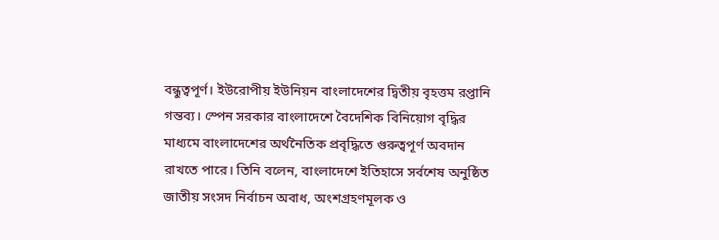বন্ধুত্বপূর্ণ। ইউরোপীয় ইউনিয়ন বাংলাদেশের দ্বিতীয় বৃহত্তম রপ্তানি গন্তব্য। স্পেন সরকার বাংলাদেশে বৈদেশিক বিনিয়োগ বৃদ্ধির মাধ্যমে বাংলাদেশের অর্থনৈতিক প্রবৃদ্ধিতে গুরুত্বপূর্ণ অবদান রাখতে পারে। তিনি বলেন, বাংলাদেশে ইতিহাসে সর্বশেষ অনুষ্ঠিত জাতীয় সংসদ নির্বাচন অবাধ, অংশগ্রহণমূলক ও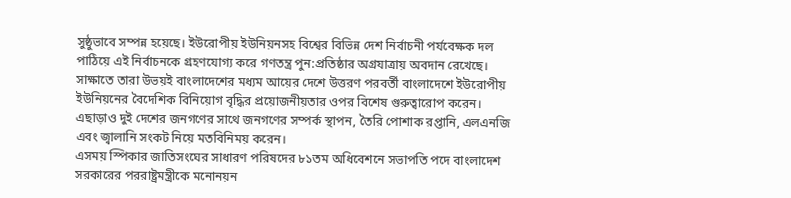সুষ্ঠুভাবে সম্পন্ন হয়েছে। ইউরোপীয় ইউনিয়নসহ বিশ্বের বিভিন্ন দেশ নির্বাচনী পর্যবেক্ষক দল পাঠিয়ে এই নির্বাচনকে গ্রহণযোগ্য করে গণতন্ত্র পুন:প্রতিষ্ঠার অগ্রযাত্রায় অবদান রেখেছে।
সাক্ষাতে তারা উভয়ই বাংলাদেশের মধ্যম আয়ের দেশে উত্তরণ পরবর্তী বাংলাদেশে ইউরোপীয় ইউনিয়নের বৈদেশিক বিনিয়োগ বৃদ্ধির প্রয়োজনীয়তার ওপর বিশেষ গুরুত্বারোপ করেন। এছাড়াও দুই দেশের জনগণের সাথে জনগণের সম্পর্ক স্থাপন, তৈরি পোশাক রপ্তানি, এলএনজি এবং জ্বালানি সংকট নিয়ে মতবিনিময় করেন।
এসময় স্পিকার জাতিসংঘের সাধারণ পরিষদের ৮১তম অধিবেশনে সভাপতি পদে বাংলাদেশ সরকারের পররাষ্ট্রমন্ত্রীকে মনোনয়ন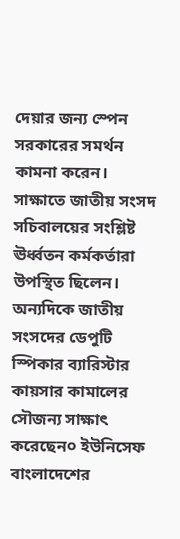দেয়ার জন্য স্পেন সরকারের সমর্থন কামনা করেন। সাক্ষাতে জাতীয় সংসদ সচিবালয়ের সংশ্লিষ্ট ঊর্ধ্বতন কর্মকর্তারা উপস্থিত ছিলেন।
অন্যদিকে জাতীয় সংসদের ডেপুটি স্পিকার ব্যারিস্টার কায়সার কামালের সৌজন্য সাক্ষাৎ করেছেন০ ইউনিসেফ বাংলাদেশের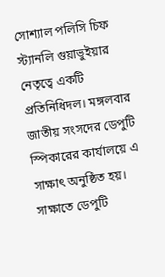সোশ্যাল পলিসি চিফ স্ট্যানলি গুয়াভুইয়ার নেতৃত্বে একটি প্রতিনিধিদল। মঙ্গলবার জাতীয় সংসদের ডেপুটি স্পিকারের কার্যালয়ে এ সাক্ষাৎ অনুষ্ঠিত হয়।
সাক্ষাতে ডেপুটি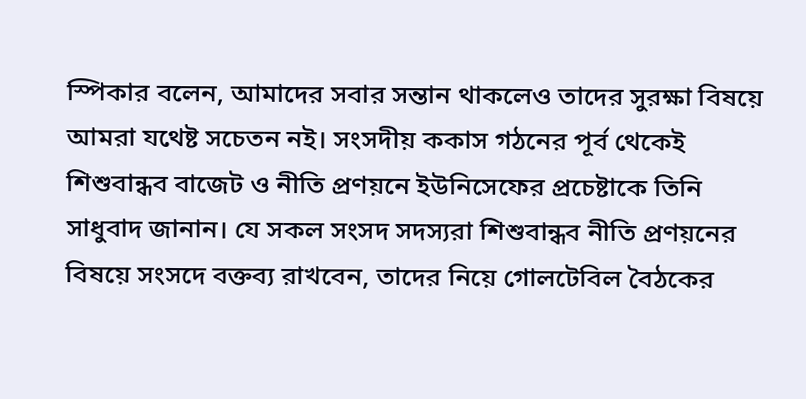স্পিকার বলেন, আমাদের সবার সন্তান থাকলেও তাদের সুরক্ষা বিষয়ে আমরা যথেষ্ট সচেতন নই। সংসদীয় ককাস গঠনের পূর্ব থেকেই শিশুবান্ধব বাজেট ও নীতি প্রণয়নে ইউনিসেফের প্রচেষ্টাকে তিনি সাধুবাদ জানান। যে সকল সংসদ সদস্যরা শিশুবান্ধব নীতি প্রণয়নের বিষয়ে সংসদে বক্তব্য রাখবেন, তাদের নিয়ে গোলটেবিল বৈঠকের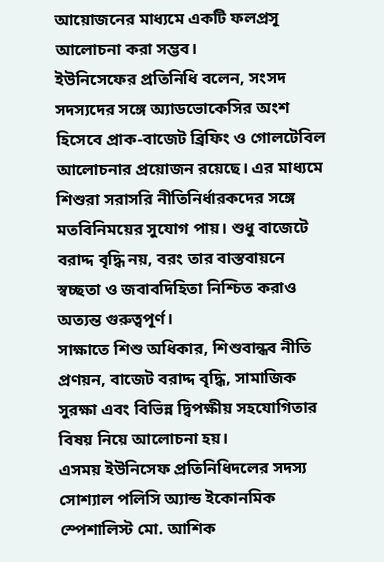আয়োজনের মাধ্যমে একটি ফলপ্রসূ আলোচনা করা সম্ভব।
ইউনিসেফের প্রতিনিধি বলেন, সংসদ সদস্যদের সঙ্গে অ্যাডভোকেসির অংশ হিসেবে প্রাক-বাজেট ব্রিফিং ও গোলটেবিল আলোচনার প্রয়োজন রয়েছে। এর মাধ্যমে শিশুরা সরাসরি নীতিনির্ধারকদের সঙ্গে মতবিনিময়ের সুযোগ পায়। শুধু বাজেটে বরাদ্দ বৃদ্ধি নয়, বরং তার বাস্তবায়নে স্বচ্ছতা ও জবাবদিহিতা নিশ্চিত করাও অত্যন্ত গুরুত্বপূর্ণ।
সাক্ষাতে শিশু অধিকার, শিশুবান্ধব নীতি প্রণয়ন, বাজেট বরাদ্দ বৃদ্ধি, সামাজিক সুরক্ষা এবং বিভিন্ন দ্বিপক্ষীয় সহযোগিতার বিষয় নিয়ে আলোচনা হয়।
এসময় ইউনিসেফ প্রতিনিধিদলের সদস্য সোশ্যাল পলিসি অ্যান্ড ইকোনমিক স্পেশালিস্ট মো. আশিক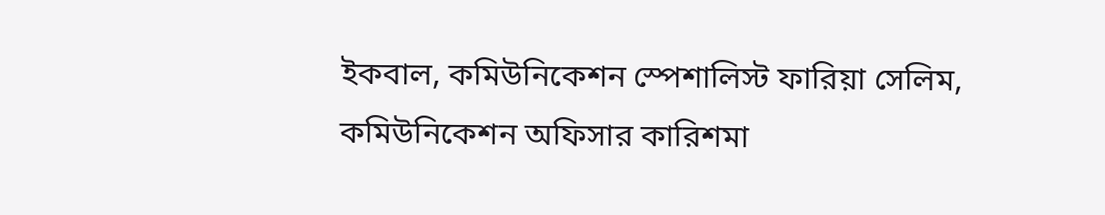ইকবাল, কমিউনিকেশন স্পেশালিস্ট ফারিয়া সেলিম, কমিউনিকেশন অফিসার কারিশমা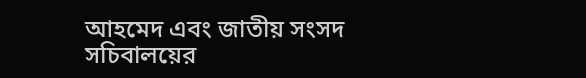আহমেদ এবং জাতীয় সংসদ সচিবালয়ের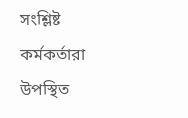সংশ্লিষ্ট কর্মকর্তারা উপস্থিত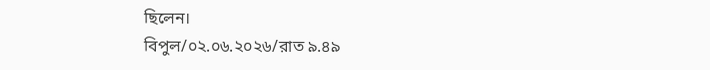ছিলেন।
বিপুল/০২.০৬.২০২৬/রাত ৯.৪৯